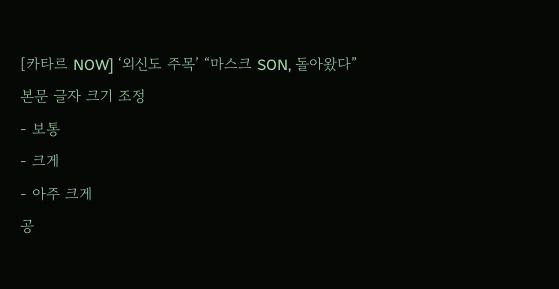[카타르 NOW] ‘외신도 주목’ “마스크 SON, 돌아왔다”
본문 글자 크기 조정
- 보통
- 크게
- 아주 크게
공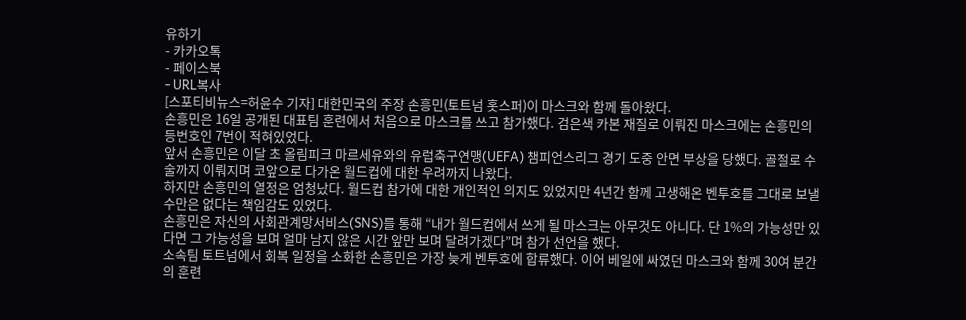유하기
- 카카오톡
- 페이스북
- URL복사
[스포티비뉴스=허윤수 기자] 대한민국의 주장 손흥민(토트넘 홋스퍼)이 마스크와 함께 돌아왔다.
손흥민은 16일 공개된 대표팀 훈련에서 처음으로 마스크를 쓰고 참가했다. 검은색 카본 재질로 이뤄진 마스크에는 손흥민의 등번호인 7번이 적혀있었다.
앞서 손흥민은 이달 초 올림피크 마르세유와의 유럽축구연맹(UEFA) 챔피언스리그 경기 도중 안면 부상을 당했다. 골절로 수술까지 이뤄지며 코앞으로 다가온 월드컵에 대한 우려까지 나왔다.
하지만 손흥민의 열정은 엄청났다. 월드컵 참가에 대한 개인적인 의지도 있었지만 4년간 함께 고생해온 벤투호를 그대로 보낼 수만은 없다는 책임감도 있었다.
손흥민은 자신의 사회관계망서비스(SNS)를 통해 “내가 월드컵에서 쓰게 될 마스크는 아무것도 아니다. 단 1%의 가능성만 있다면 그 가능성을 보며 얼마 남지 않은 시간 앞만 보며 달려가겠다”며 참가 선언을 했다.
소속팀 토트넘에서 회복 일정을 소화한 손흥민은 가장 늦게 벤투호에 합류했다. 이어 베일에 싸였던 마스크와 함께 30여 분간의 훈련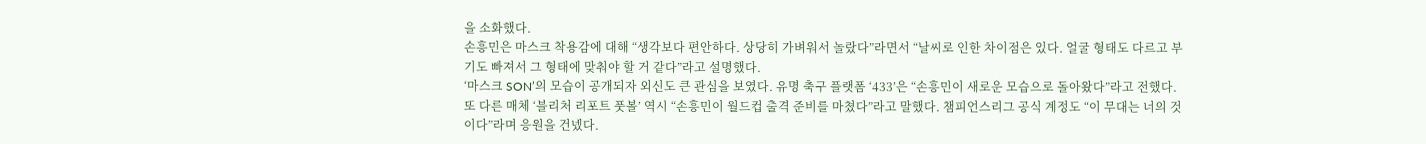을 소화했다.
손흥민은 마스크 착용감에 대해 “생각보다 편안하다. 상당히 가벼워서 놀랐다”라면서 “날씨로 인한 차이점은 있다. 얼굴 형태도 다르고 부기도 빠져서 그 형태에 맞춰야 할 거 같다”라고 설명했다.
‘마스크 SON’의 모습이 공개되자 외신도 큰 관심을 보였다. 유명 축구 플랫폼 ‘433’은 “손흥민이 새로운 모습으로 돌아왔다”라고 전했다. 또 다른 매체 ‘블리처 리포트 풋볼’ 역시 “손흥민이 월드컵 출격 준비를 마쳤다”라고 말했다. 챔피언스리그 공식 계정도 “이 무대는 너의 것이다”라며 응원을 건넸다.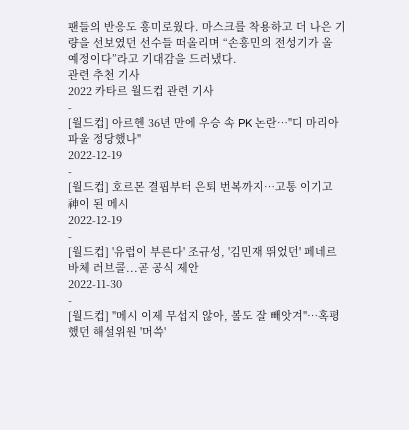팬들의 반응도 흥미로웠다. 마스크를 착용하고 더 나은 기량을 선보였던 선수들 떠올리며 “손흥민의 전성기가 올 예정이다”라고 기대감을 드러냈다.
관련 추천 기사
2022 카타르 월드컵 관련 기사
-
[월드컵] 아르헨 36년 만에 우승 속 PK 논란…"디 마리아 파울 정당했나"
2022-12-19
-
[월드컵] 호르몬 결핍부터 은퇴 번복까지…고통 이기고 神이 된 메시
2022-12-19
-
[월드컵] '유럽이 부른다' 조규성, '김민재 뛰었던' 페네르바체 러브콜...곧 공식 제안
2022-11-30
-
[월드컵] "메시 이제 무섭지 않아, 볼도 잘 빼앗겨"…혹평했던 해설위원 '머쓱'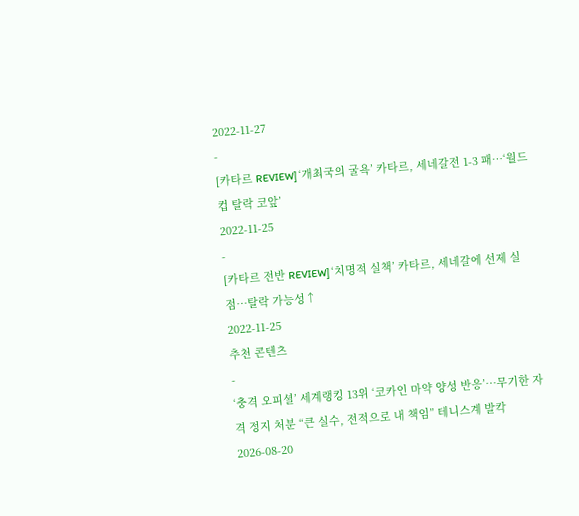2022-11-27
-
[카타르 REVIEW] ‘개최국의 굴욕’ 카타르, 세네갈전 1-3 패…‘월드컵 탈락 코앞’
2022-11-25
-
[카타르 전반 REVIEW] ‘치명적 실책’ 카타르, 세네갈에 선제 실점…탈락 가능성↑
2022-11-25
추천 콘텐츠
-
‘충격 오피셜’ 세계랭킹 13위 ‘코카인 마약 양성 반응’…무기한 자격 정지 처분 “큰 실수, 전적으로 내 책임” 테니스계 발칵
2026-08-20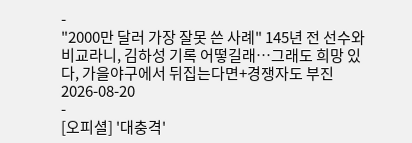-
"2000만 달러 가장 잘못 쓴 사례" 145년 전 선수와 비교라니, 김하성 기록 어떻길래…그래도 희망 있다, 가을야구에서 뒤집는다면+경쟁자도 부진
2026-08-20
-
[오피셜] '대충격'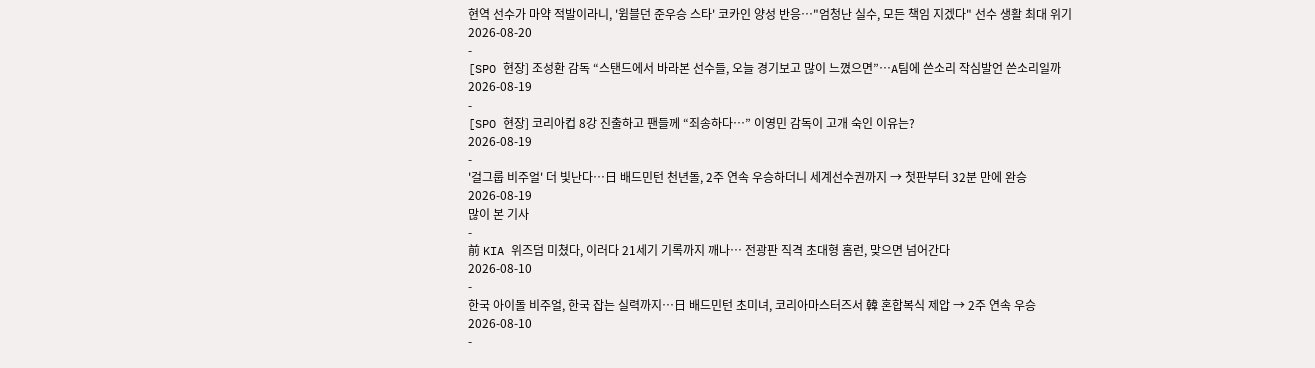현역 선수가 마약 적발이라니, '윔블던 준우승 스타' 코카인 양성 반응…"엄청난 실수, 모든 책임 지겠다" 선수 생활 최대 위기
2026-08-20
-
[SPO 현장] 조성환 감독 “스탠드에서 바라본 선수들, 오늘 경기보고 많이 느꼈으면”…A팀에 쓴소리 작심발언 쓴소리일까
2026-08-19
-
[SPO 현장] 코리아컵 8강 진출하고 팬들께 “죄송하다…” 이영민 감독이 고개 숙인 이유는?
2026-08-19
-
'걸그룹 비주얼' 더 빛난다…日 배드민턴 천년돌, 2주 연속 우승하더니 세계선수권까지 → 첫판부터 32분 만에 완승
2026-08-19
많이 본 기사
-
前 KIA 위즈덤 미쳤다, 이러다 21세기 기록까지 깨나… 전광판 직격 초대형 홈런, 맞으면 넘어간다
2026-08-10
-
한국 아이돌 비주얼, 한국 잡는 실력까지…日 배드민턴 초미녀, 코리아마스터즈서 韓 혼합복식 제압 → 2주 연속 우승
2026-08-10
-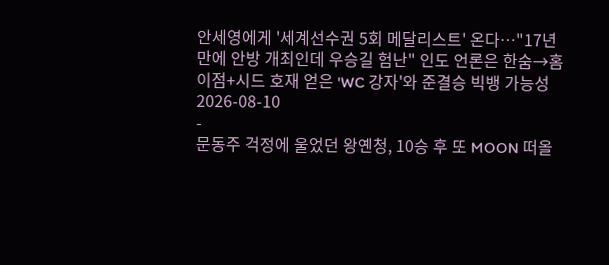안세영에게 '세계선수권 5회 메달리스트' 온다…"17년 만에 안방 개최인데 우승길 험난" 인도 언론은 한숨→홈 이점+시드 호재 얻은 'WC 강자'와 준결승 빅뱅 가능성
2026-08-10
-
문동주 걱정에 울었던 왕옌청, 10승 후 또 MOON 떠올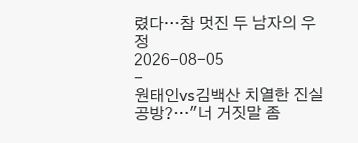렸다…참 멋진 두 남자의 우정
2026-08-05
-
원태인vs김백산 치열한 진실 공방?…"너 거짓말 좀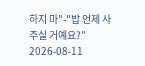하지 마"-"밥 언제 사주실 거예요?"
2026-08-11